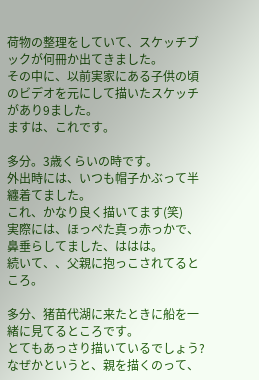荷物の整理をしていて、スケッチブックが何冊か出てきました。
その中に、以前実家にある子供の頃のビデオを元にして描いたスケッチがあり9ました。
ますは、これです。

多分。3歳くらいの時です。
外出時には、いつも帽子かぶって半纏着てました。
これ、かなり良く描いてます(笑)
実際には、ほっぺた真っ赤っかで、鼻垂らしてました、ははは。
続いて、、父親に抱っこされてるところ。

多分、猪苗代湖に来たときに船を一緒に見てるところです。
とてもあっさり描いているでしょう?
なぜかというと、親を描くのって、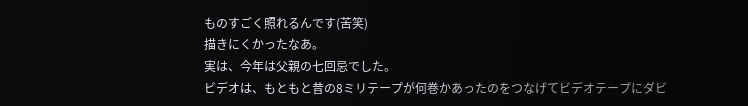ものすごく照れるんです(苦笑)
描きにくかったなあ。
実は、今年は父親の七回忌でした。
ビデオは、もともと昔の8ミリテープが何巻かあったのをつなげてビデオテープにダビ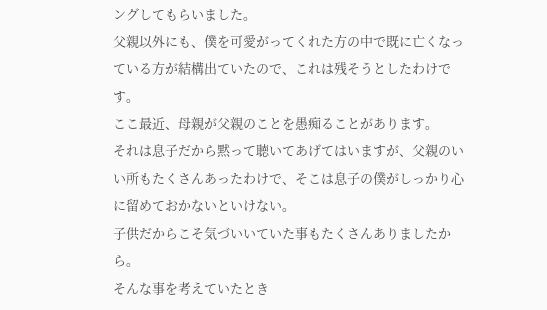ングしてもらいました。
父親以外にも、僕を可愛がってくれた方の中で既に亡くなっている方が結構出ていたので、これは残そうとしたわけです。
ここ最近、母親が父親のことを愚痴ることがあります。
それは息子だから黙って聴いてあげてはいますが、父親のいい所もたくさんあったわけで、そこは息子の僕がしっかり心に留めておかないといけない。
子供だからこそ気づいいていた事もたくさんありましたから。
そんな事を考えていたとき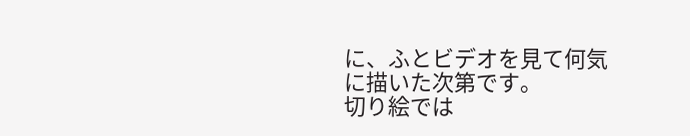に、ふとビデオを見て何気に描いた次第です。
切り絵では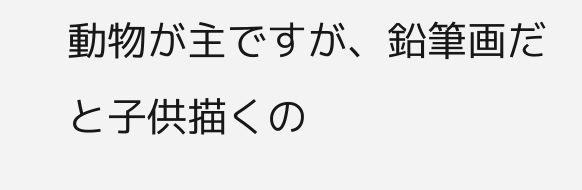動物が主ですが、鉛筆画だと子供描くの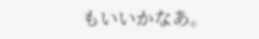もいいかなあ。